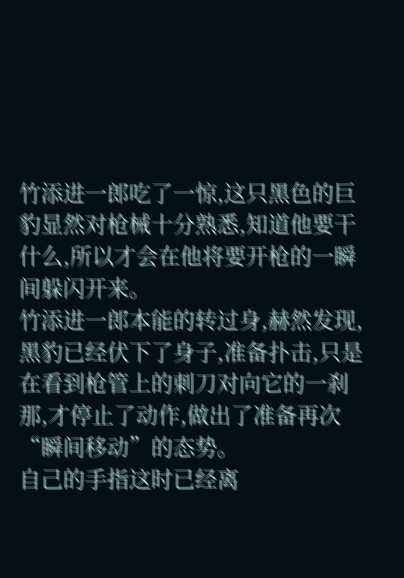竹添进一郎吃了一惊,这只黑色的巨豹显然对枪械十分熟悉,知道他要干什么,所以才会在他将要开枪的一瞬间躲闪开来。
竹添进一郎本能的转过身,赫然发现,黑豹已经伏下了身子,准备扑击,只是在看到枪管上的刺刀对向它的一刹那,才停止了动作,做出了准备再次“瞬间移动”的态势。
自己的手指这时已经离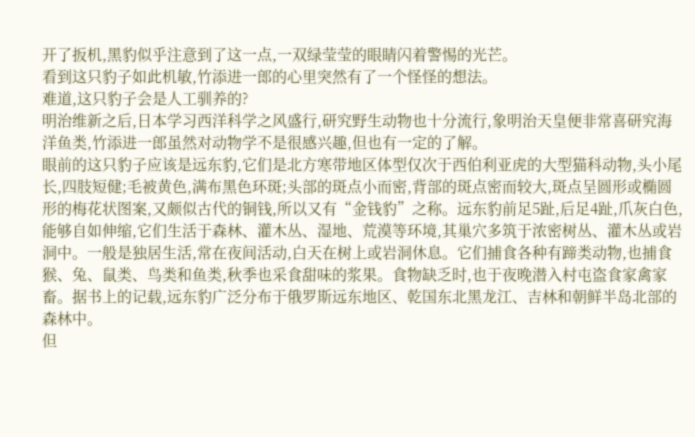开了扳机,黑豹似乎注意到了这一点,一双绿莹莹的眼睛闪着警惕的光芒。
看到这只豹子如此机敏,竹添进一郎的心里突然有了一个怪怪的想法。
难道,这只豹子会是人工驯养的?
明治维新之后,日本学习西洋科学之风盛行,研究野生动物也十分流行,象明治天皇便非常喜研究海洋鱼类,竹添进一郎虽然对动物学不是很感兴趣,但也有一定的了解。
眼前的这只豹子应该是远东豹,它们是北方寒带地区体型仅次于西伯利亚虎的大型猫科动物,头小尾长,四肢短健;毛被黄色,满布黑色环斑;头部的斑点小而密,背部的斑点密而较大,斑点呈圆形或椭圆形的梅花状图案,又颇似古代的铜钱,所以又有“金钱豹”之称。远东豹前足5趾,后足4趾,爪灰白色,能够自如伸缩,它们生活于森林、灌木丛、湿地、荒漠等环境,其巢穴多筑于浓密树丛、灌木丛或岩洞中。一般是独居生活,常在夜间活动,白天在树上或岩洞休息。它们捕食各种有蹄类动物,也捕食猴、兔、鼠类、鸟类和鱼类,秋季也采食甜味的浆果。食物缺乏时,也于夜晚潜入村屯盗食家禽家畜。据书上的记载,远东豹广泛分布于俄罗斯远东地区、乾国东北黑龙江、吉林和朝鲜半岛北部的森林中。
但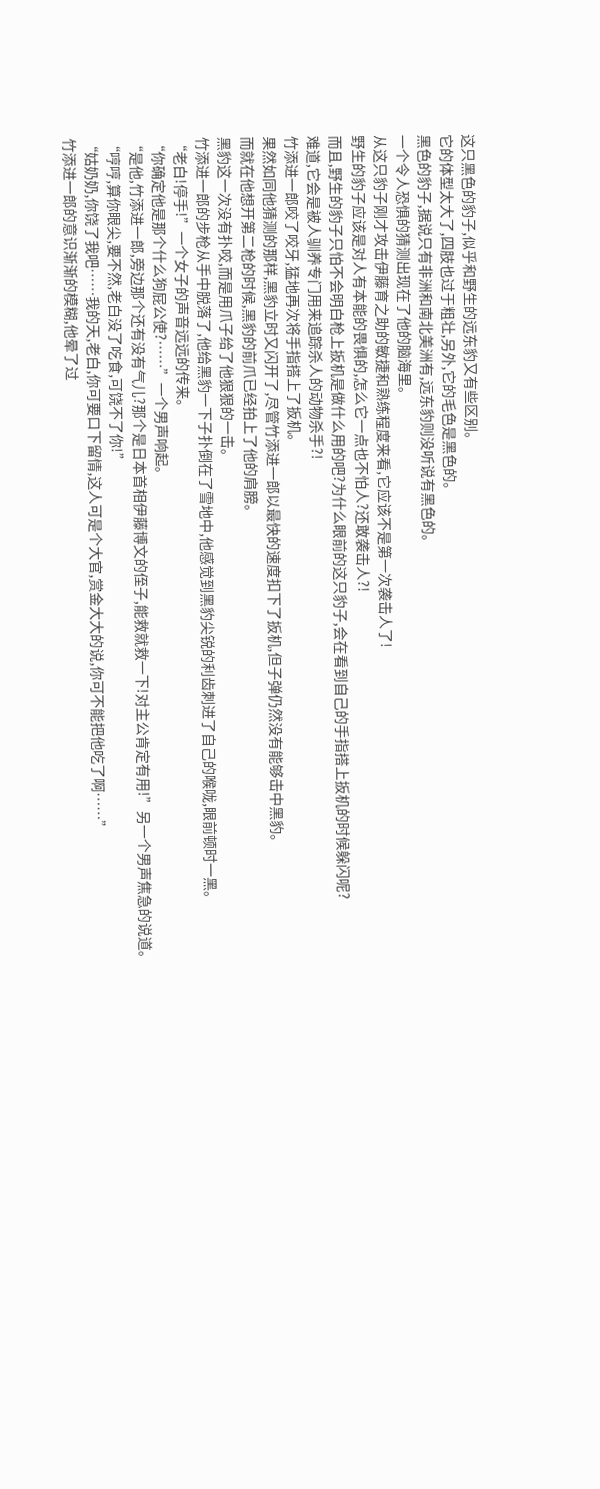这只黑色的豹子,似乎和野生的远东豹又有些区别。
它的体型太大了,四肢也过于粗壮,另外,它的毛色是黑色的。
黑色的豹子,据说只有非洲和南北美洲有,远东豹则没听说有黑色的。
一个令人恐惧的猜测出现在了他的脑海里。
从这只豹子刚才攻击伊藤育之助的敏捷和熟练程度来看,它应该不是第一次袭击人了!
野生的豹子应该是对人有本能的畏惧的,怎么它一点也不怕人?还敢袭击人?!
而且,野生的豹子只怕不会明白枪上扳机是做什么用的吧?为什么眼前的这只豹子,会在看到自己的手指搭上扳机的时候躲闪呢?
难道,它会是被人驯养专门用来追踪杀人的动物杀手?!
竹添进一郎咬了咬牙,猛地再次将手指搭上了扳机。
果然如同他猜测的那样,黑豹立时又闪开了,尽管竹添进一郎以最快的速度扣下了扳机,但子弹仍然没有能够击中黑豹。
而就在他想开第二枪的时候,黑豹的前爪已经拍上了他的肩膀。
黑豹这一次没有扑咬,而是用爪子给了他狠狠的一击。
竹添进一郎的步枪从手中脱落了,他给黑豹一下子扑倒在了雪地中,他感觉到黑豹尖锐的利齿刺进了自己的喉咙,眼前顿时一黑。
“老白!停手!”一个女子的声音远远的传来。
“你确定他是那个什么狗屁公使?……”一个男声响起。
“是他,竹添进一郎,旁边那个还有没有气儿?那个是日本首相伊藤博文的侄子,能救就救一下!对主公肯定有用!”另一个男声焦急的说道。
“哼哼,算你眼尖,要不然,老白没了吃食,可饶不了你!”
“姑奶奶,你饶了我吧……我的天,老白,你可要口下留情,这人可是个大官,赏金大大的说,你可不能把他吃了啊……”
竹添进一郎的意识渐渐的模糊,他晕了过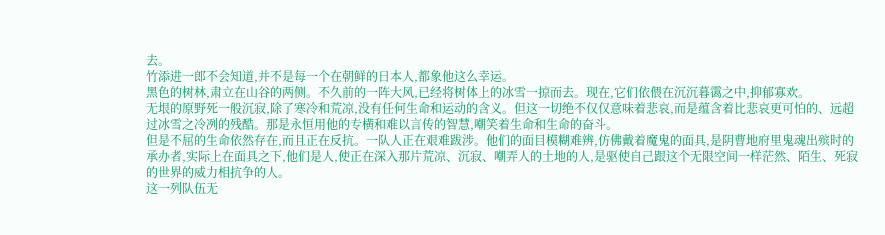去。
竹添进一郎不会知道,并不是每一个在朝鲜的日本人,都象他这么幸运。
黑色的树林,肃立在山谷的两侧。不久前的一阵大风,已经将树体上的冰雪一掠而去。现在,它们依偎在沉沉暮霭之中,抑郁寡欢。
无垠的原野死一般沉寂,除了寒冷和荒凉,没有任何生命和运动的含义。但这一切绝不仅仅意味着悲哀,而是蕴含着比悲哀更可怕的、远超过冰雪之冷冽的残酷。那是永恒用他的专横和难以言传的智慧,嘲笑着生命和生命的奋斗。
但是不屈的生命依然存在,而且正在反抗。一队人正在艰难跋涉。他们的面目模糊难辨,仿佛戴着魔鬼的面具,是阴曹地府里鬼魂出殡时的承办者,实际上在面具之下,他们是人,使正在深入那片荒凉、沉寂、嘲弄人的土地的人,是驱使自己跟这个无限空间一样茫然、陌生、死寂的世界的威力相抗争的人。
这一列队伍无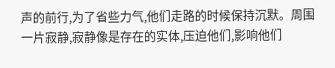声的前行,为了省些力气,他们走路的时候保持沉默。周围一片寂静,寂静像是存在的实体,压迫他们,影响他们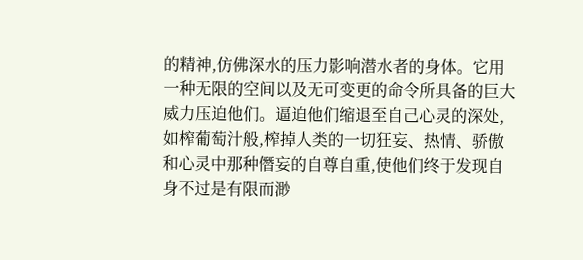的精神,仿佛深水的压力影响潜水者的身体。它用一种无限的空间以及无可变更的命令所具备的巨大威力压迫他们。逼迫他们缩退至自己心灵的深处,如榨葡萄汁般,榨掉人类的一切狂妄、热情、骄傲和心灵中那种僭妄的自尊自重,使他们终于发现自身不过是有限而渺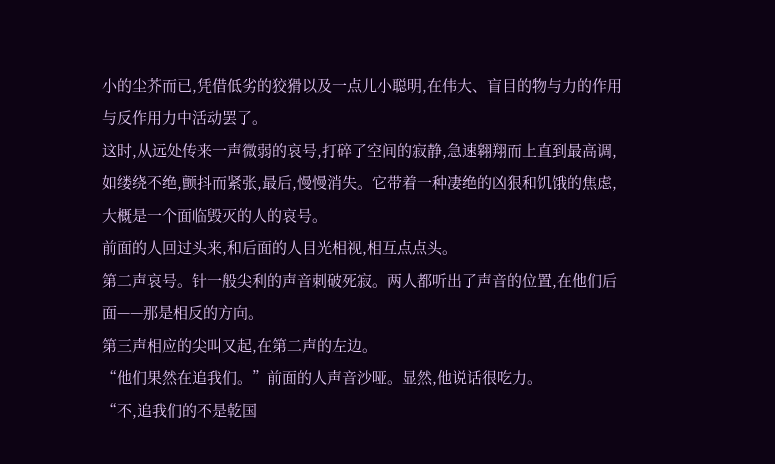小的尘芥而已,凭借低劣的狡猾以及一点儿小聪明,在伟大、盲目的物与力的作用与反作用力中活动罢了。
这时,从远处传来一声微弱的哀号,打碎了空间的寂静,急速翱翔而上直到最高调,如缕绕不绝,颤抖而紧张,最后,慢慢消失。它带着一种凄绝的凶狠和饥饿的焦虑,大概是一个面临毁灭的人的哀号。
前面的人回过头来,和后面的人目光相视,相互点点头。
第二声哀号。针一般尖利的声音刺破死寂。两人都听出了声音的位置,在他们后面——那是相反的方向。
第三声相应的尖叫又起,在第二声的左边。
“他们果然在追我们。”前面的人声音沙哑。显然,他说话很吃力。
“不,追我们的不是乾国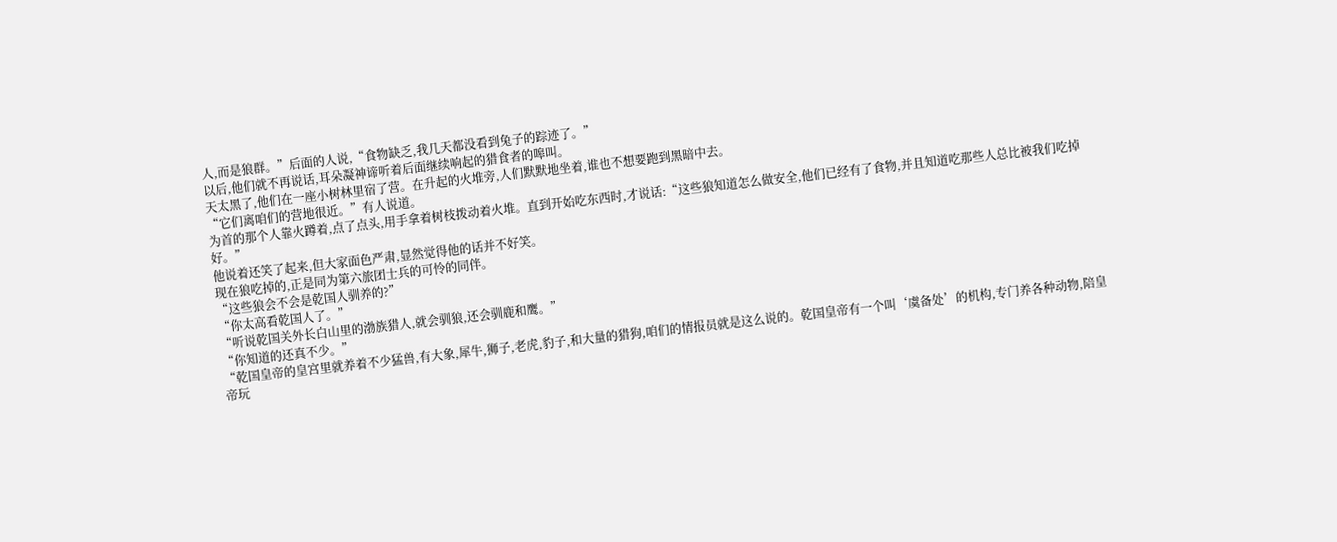人,而是狼群。”后面的人说,“食物缺乏,我几天都没看到兔子的踪迹了。”
以后,他们就不再说话,耳朵凝神谛听着后面继续响起的猎食者的嗥叫。
天太黑了,他们在一座小树林里宿了营。在升起的火堆旁,人们默默地坐着,谁也不想要跑到黑暗中去。
“它们离咱们的营地很近。”有人说道。
为首的那个人靠火蹲着,点了点头,用手拿着树枝拨动着火堆。直到开始吃东西时,才说话:“这些狼知道怎么做安全,他们已经有了食物,并且知道吃那些人总比被我们吃掉好。”
他说着还笑了起来,但大家面色严肃,显然觉得他的话并不好笑。
现在狼吃掉的,正是同为第六旅团士兵的可怜的同伴。
“这些狼会不会是乾国人驯养的?”
“你太高看乾国人了。”
“听说乾国关外长白山里的渤族猎人,就会驯狼,还会驯鹿和鹰。”
“你知道的还真不少。”
“乾国皇帝的皇宫里就养着不少猛兽,有大象,犀牛,狮子,老虎,豹子,和大量的猎狗,咱们的情报员就是这么说的。乾国皇帝有一个叫‘虞备处’的机构,专门养各种动物,陪皇帝玩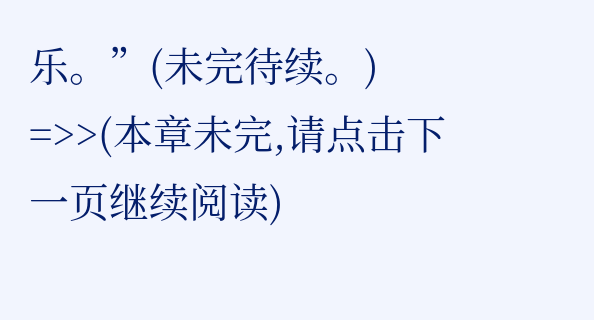乐。”(未完待续。)
=>>(本章未完,请点击下一页继续阅读)